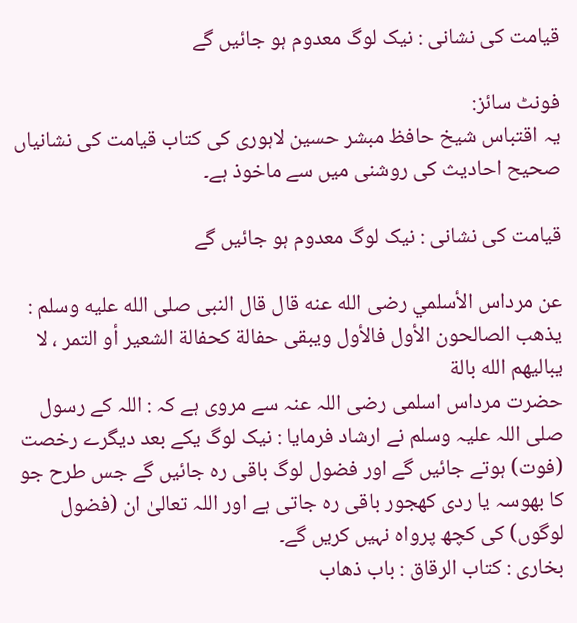قیامت کی نشانی : نیک لوگ معدوم ہو جائیں گے

فونٹ سائز:
یہ اقتباس شیخ حافظ مبشر حسین لاہوری کی کتاب قیامت کی نشانیاں صحیح احادیث کی روشنی میں سے ماخوذ ہے۔

قیامت کی نشانی : نیک لوگ معدوم ہو جائیں گے

عن مرداس الأسلمي رضى الله عنه قال قال النبى صلى الله عليه وسلم : يذهب الصالحون الأول فالأول ويبقى حفالة كحفالة الشعير أو التمر ، لا يباليهم الله بالة
حضرت مرداس اسلمی رضی اللہ عنہ سے مروی ہے کہ : اللہ کے رسول صلی اللہ علیہ وسلم نے ارشاد فرمایا : نیک لوگ یکے بعد دیگرے رخصت (فوت) ہوتے جائیں گے اور فضول لوگ باقی رہ جائیں گے جس طرح جو کا بھوسہ یا ردی کھجور باقی رہ جاتی ہے اور اللہ تعالیٰ ان (فضول لوگوں) کی کچھ پرواہ نہیں کریں گے۔
بخاری : کتاب الرقاق : باب ذهاب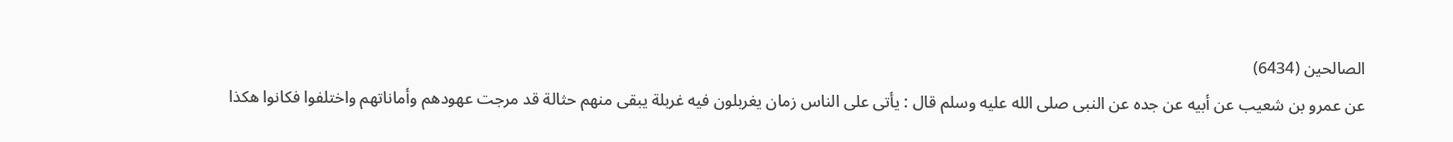الصالحین (6434)
عن عمرو بن شعيب عن أبيه عن جده عن النبى صلى الله عليه وسلم قال : يأتى على الناس زمان يغربلون فيه غربلة يبقى منهم حثالة قد مرجت عهودهم وأماناتهم واختلفوا فكانوا هكذا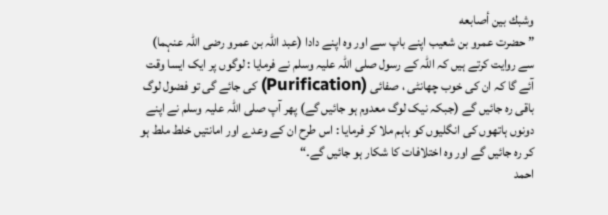وشبك بين أصابعه
”حضرت عمرو بن شعیب اپنے باپ سے اور وہ اپنے دادا (عبد اللہ بن عمرو رضی اللہ عنہما) سے روایت کرتے ہیں کہ اللہ کے رسول صلی اللہ علیہ وسلم نے فرمایا : لوگوں پر ایک ایسا وقت آئے گا کہ ان کی خوب چھانٹی ، صفائی (Purification) کی جائے گی تو فضول لوگ باقی رہ جائیں گے (جبکہ نیک لوگ معدوم ہو جائیں گے) پھر آپ صلی اللہ علیہ وسلم نے اپنے دونوں ہاتھوں کی انگلیوں کو باہم ملا کر فرمایا : اس طرح ان کے وعدے اور امانتیں خلط ملط ہو کر رہ جائیں گے اور وہ اختلافات کا شکار ہو جائیں گے۔“
احمد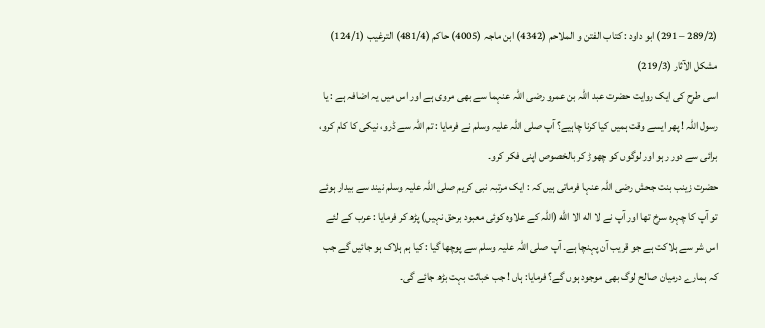(289/2 – 291) ابو داود : كتاب الفتن و الملاحم (4342) ابن ماجہ (4005) حاکم (481/4) الترغیب (124/1) مشکل الآثار (219/3)
اسی طرح کی ایک روایت حضرت عبد اللہ بن عمرو رضی اللہ عنہما سے بھی مروی ہے اور اس میں یہ اضافہ ہے : یا رسول اللہ ! پھر ایسے وقت ہمیں کیا کرنا چاہیے؟ آپ صلی اللہ علیہ وسلم نے فرمایا : تم اللہ سے ڈرو، نیکی کا کام کرو، برائی سے دور رہو اور لوگوں کو چھوڑ کر بالخصوص اپنی فکر کرو۔
حضرت زینب بنت جحش رضی اللہ عنہا فرماتی ہیں کہ : ایک مرتبہ نبی کریم صلی اللہ علیہ وسلم نیند سے بیدار ہوئے تو آپ کا چہرہ سرخ تھا اور آپ نے لا اله الا الله (اللہ کے علاوہ کوئی معبود برحق نہیں) پڑھ کر فرمایا : عرب کے لئے اس شر سے ہلاکت ہے جو قریب آن پہنچا ہے۔ آپ صلی اللہ علیہ وسلم سے پوچھا گیا : کیا ہم ہلاک ہو جائیں گے جب کہ ہمارے درمیان صالح لوگ بھی موجود ہوں گے؟ فرمایا: ہاں ! جب خباثت بہت بڑھ جائے گی۔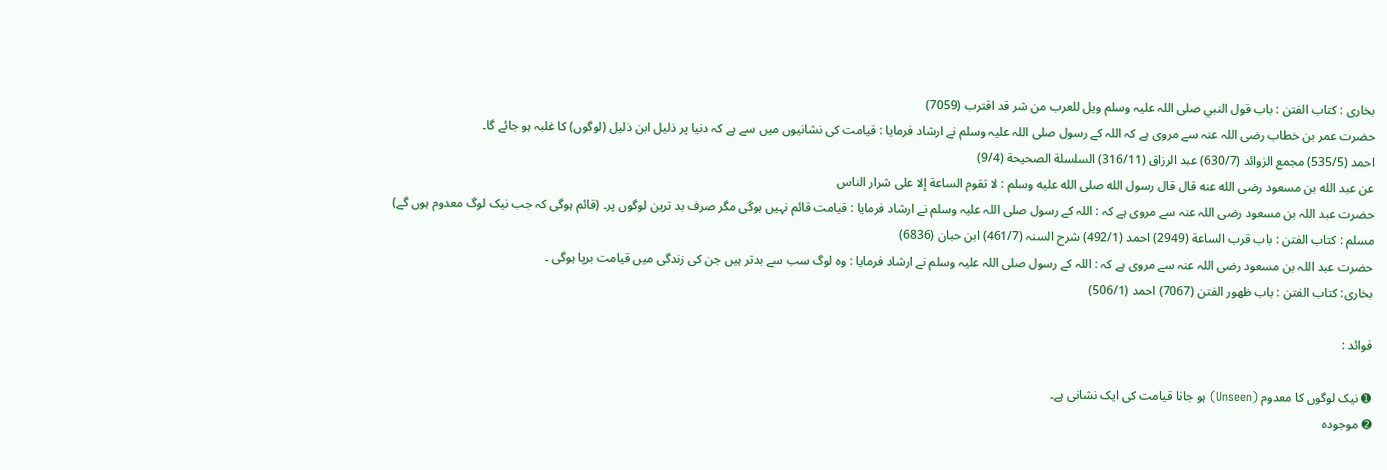بخاری : کتاب الفتن : باب قول النبي صلی اللہ علیہ وسلم ويل للعرب من شر قد اقترب (7059)
حضرت عمر بن خطاب رضی اللہ عنہ سے مروی ہے کہ اللہ کے رسول صلی اللہ علیہ وسلم نے ارشاد فرمایا : قیامت کی نشانیوں میں سے ہے کہ دنیا پر ذلیل ابن ذلیل (لوگوں) کا غلبہ ہو جائے گا۔
احمد (535/5) مجمع الزوائد (630/7) عبد الرزاق (316/11) السلسلة الصحيحة (9/4)
عن عبد الله بن مسعود رضى الله عنه قال قال رسول الله صلى الله عليه وسلم : لا تقوم الساعة إلا على شرار الناس
حضرت عبد اللہ بن مسعود رضی اللہ عنہ سے مروی ہے کہ : اللہ کے رسول صلی اللہ علیہ وسلم نے ارشاد فرمایا : قیامت قائم نہیں ہوگی مگر صرف بد ترین لوگوں پر۔ (قائم ہوگی کہ جب نیک لوگ معدوم ہوں گے)
مسلم : كتاب الفتن : باب قرب الساعة (2949) احمد (492/1) شرح السنہ (461/7) ابن حبان (6836)
حضرت عبد اللہ بن مسعود رضی اللہ عنہ سے مروی ہے کہ : اللہ کے رسول صلی اللہ علیہ وسلم نے ارشاد فرمایا : وہ لوگ سب سے بدتر ہیں جن کی زندگی میں قیامت برپا ہوگی ۔
بخاری: کتاب الفتن : باب ظهور الفتن (7067) احمد (506/1)

فوائد :

➊ نیک لوگوں کا معدوم (Unseen) ہو جانا قیامت کی ایک نشانی ہے۔
➋ موجودہ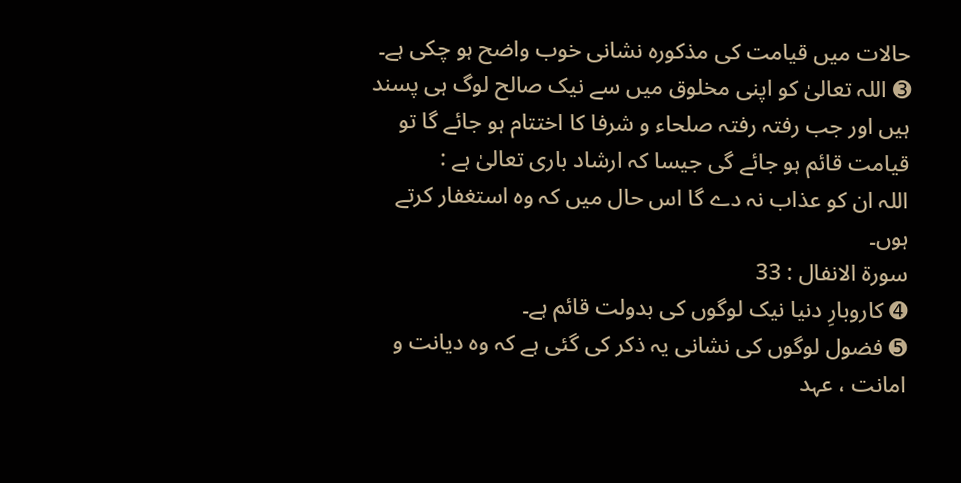حالات میں قیامت کی مذکورہ نشانی خوب واضح ہو چکی ہے۔
➌ اللہ تعالیٰ کو اپنی مخلوق میں سے نیک صالح لوگ ہی پسند ہیں اور جب رفتہ رفتہ صلحاء و شرفا کا اختتام ہو جائے گا تو قیامت قائم ہو جائے گی جیسا کہ ارشاد باری تعالیٰ ہے :
اللہ ان کو عذاب نہ دے گا اس حال میں کہ وہ استغفار کرتے ہوں۔
سورۃ الانفال : 33
➍ کاروبارِ دنیا نیک لوگوں کی بدولت قائم ہے۔
➎ فضول لوگوں کی نشانی یہ ذکر کی گئی ہے کہ وہ دیانت و امانت ، عہد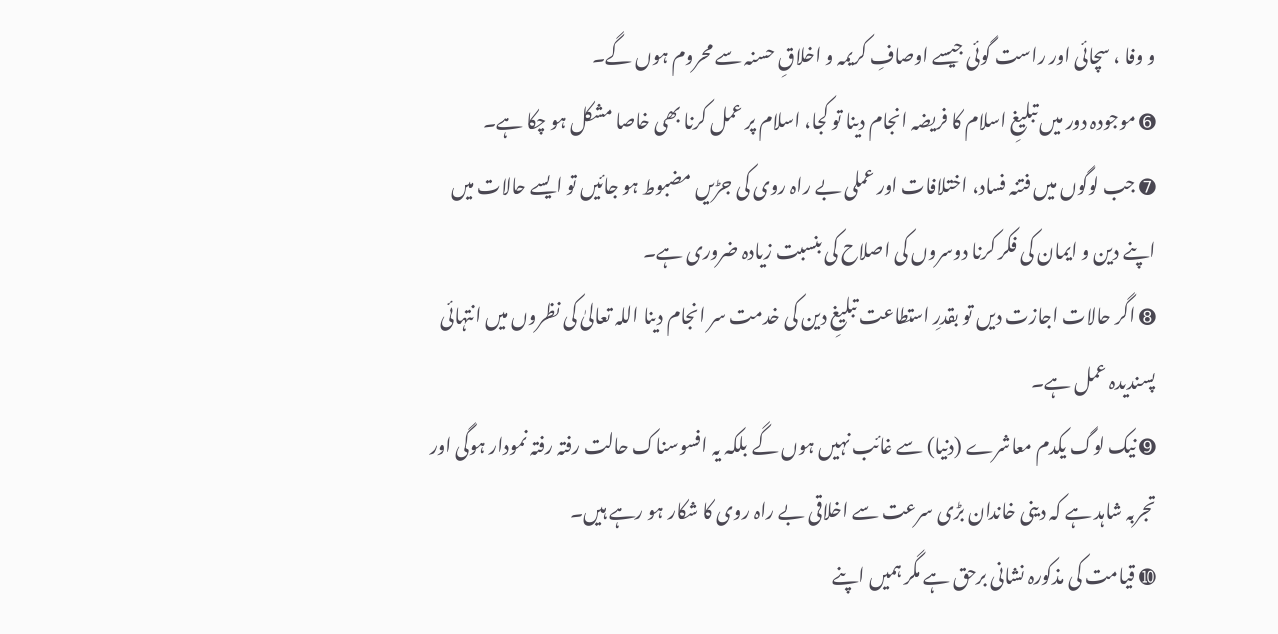و وفا ، سچائی اور راست گوئی جیسے اوصافِ کریمہ و اخلاقِ حسنہ سے محروم ہوں گے۔
➏ موجودہ دور میں تبلیغِ اسلام کا فریضہ انجام دینا تو کجا، اسلام پر عمل کرنا بھی خاصا مشکل ہو چکا ہے۔
➐ جب لوگوں میں فتنہ فساد، اختلافات اور عملی بے راہ روی کی جڑیں مضبوط ہو جائیں تو ایسے حالات میں اپنے دین و ایمان کی فکر کرنا دوسروں کی اصلاح کی بنسبت زیادہ ضروری ہے۔
➑ اگر حالات اجازت دیں تو بقدرِ استطاعت تبلیغِ دین کی خدمت سر انجام دینا اللہ تعالیٰ کی نظروں میں انتہائی پسندیدہ عمل ہے۔
➒ نیک لوگ یکدم معاشرے (دنیا) سے غائب نہیں ہوں گے بلکہ یہ افسوسناک حالت رفتہ رفتہ نمودار ہوگی اور تجربہ شاہد ہے کہ دینی خاندان بڑی سرعت سے اخلاقی بے راہ روی کا شکار ہو رہے ہیں۔
➓ قیامت کی مذکورہ نشانی برحق ہے مگر ہمیں اپنے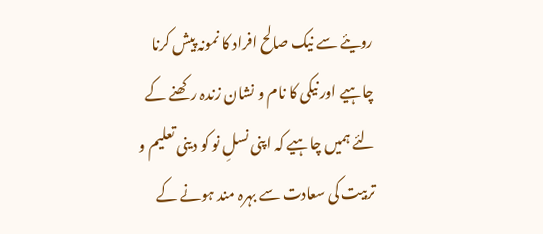رویئے سے نیک صالح افراد کا نمونہ پیش کرنا چاہیے اور نیکی کا نام و نشان زندہ رکھنے کے لئے ہمیں چاہیے کہ اپنی نسلِ نو کو دینی تعلیم و تربیت کی سعادت سے بہرہ مند ہونے کے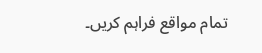تمام مواقع فراہم کریں۔